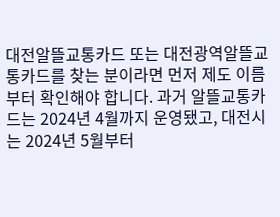대전알뜰교통카드 또는 대전광역알뜰교통카드를 찾는 분이라면 먼저 제도 이름부터 확인해야 합니다. 과거 알뜰교통카드는 2024년 4월까지 운영됐고, 대전시는 2024년 5월부터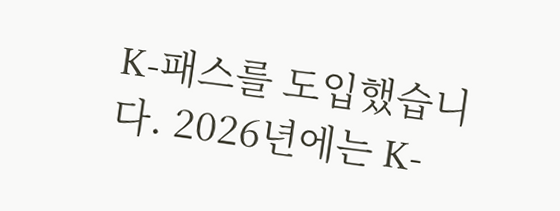K-패스를 도입했습니다. 2026년에는 K-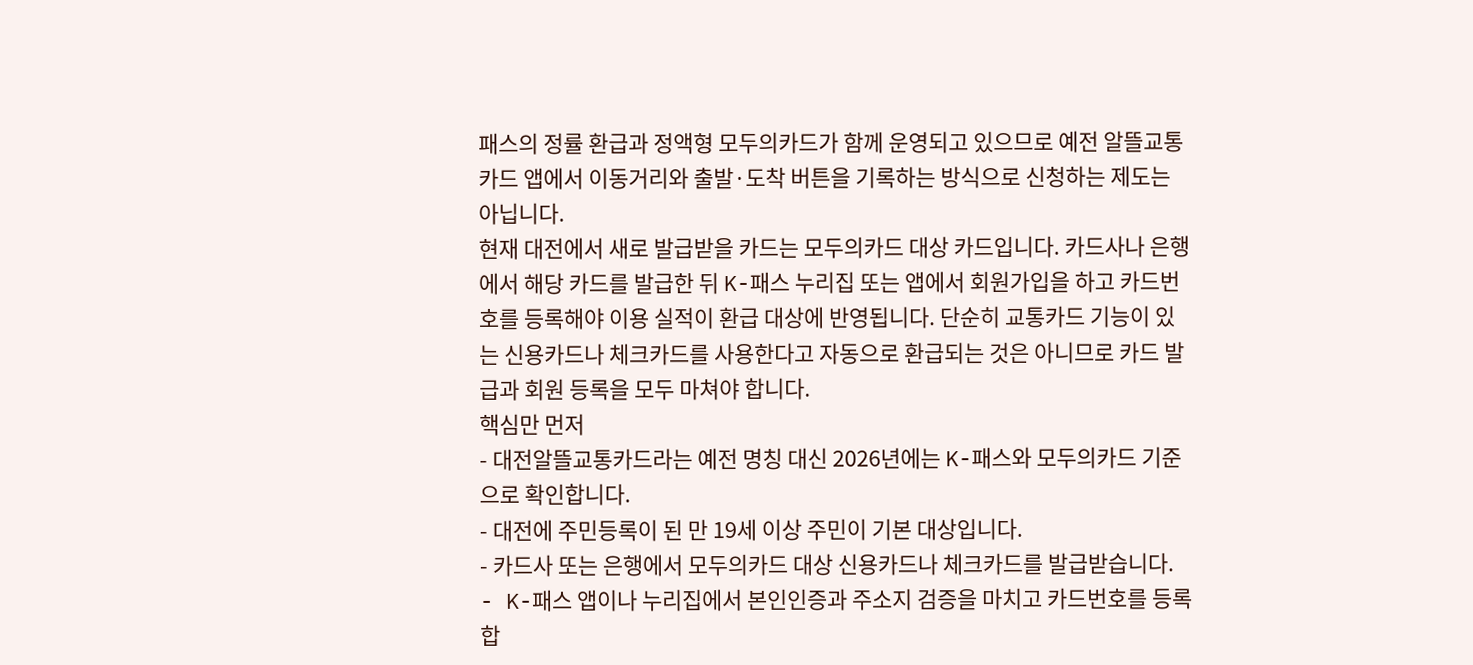패스의 정률 환급과 정액형 모두의카드가 함께 운영되고 있으므로 예전 알뜰교통카드 앱에서 이동거리와 출발·도착 버튼을 기록하는 방식으로 신청하는 제도는 아닙니다.
현재 대전에서 새로 발급받을 카드는 모두의카드 대상 카드입니다. 카드사나 은행에서 해당 카드를 발급한 뒤 K-패스 누리집 또는 앱에서 회원가입을 하고 카드번호를 등록해야 이용 실적이 환급 대상에 반영됩니다. 단순히 교통카드 기능이 있는 신용카드나 체크카드를 사용한다고 자동으로 환급되는 것은 아니므로 카드 발급과 회원 등록을 모두 마쳐야 합니다.
핵심만 먼저
- 대전알뜰교통카드라는 예전 명칭 대신 2026년에는 K-패스와 모두의카드 기준으로 확인합니다.
- 대전에 주민등록이 된 만 19세 이상 주민이 기본 대상입니다.
- 카드사 또는 은행에서 모두의카드 대상 신용카드나 체크카드를 발급받습니다.
- K-패스 앱이나 누리집에서 본인인증과 주소지 검증을 마치고 카드번호를 등록합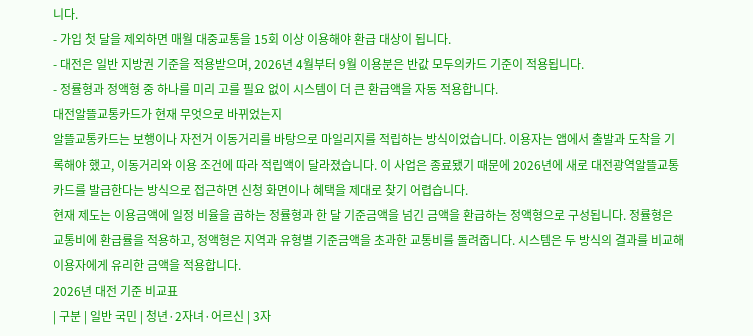니다.
- 가입 첫 달을 제외하면 매월 대중교통을 15회 이상 이용해야 환급 대상이 됩니다.
- 대전은 일반 지방권 기준을 적용받으며, 2026년 4월부터 9월 이용분은 반값 모두의카드 기준이 적용됩니다.
- 정률형과 정액형 중 하나를 미리 고를 필요 없이 시스템이 더 큰 환급액을 자동 적용합니다.
대전알뜰교통카드가 현재 무엇으로 바뀌었는지
알뜰교통카드는 보행이나 자전거 이동거리를 바탕으로 마일리지를 적립하는 방식이었습니다. 이용자는 앱에서 출발과 도착을 기록해야 했고, 이동거리와 이용 조건에 따라 적립액이 달라졌습니다. 이 사업은 종료됐기 때문에 2026년에 새로 대전광역알뜰교통카드를 발급한다는 방식으로 접근하면 신청 화면이나 혜택을 제대로 찾기 어렵습니다.
현재 제도는 이용금액에 일정 비율을 곱하는 정률형과 한 달 기준금액을 넘긴 금액을 환급하는 정액형으로 구성됩니다. 정률형은 교통비에 환급률을 적용하고, 정액형은 지역과 유형별 기준금액을 초과한 교통비를 돌려줍니다. 시스템은 두 방식의 결과를 비교해 이용자에게 유리한 금액을 적용합니다.
2026년 대전 기준 비교표
| 구분 | 일반 국민 | 청년·2자녀·어르신 | 3자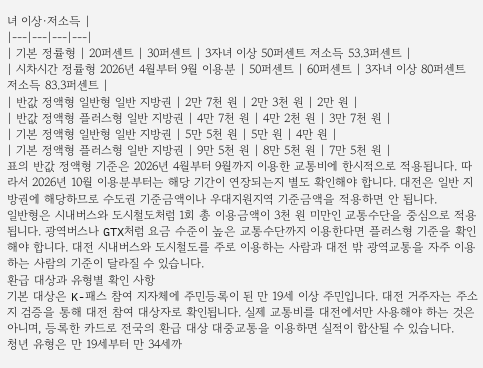녀 이상·저소득 |
|---|---|---|---|
| 기본 정률형 | 20퍼센트 | 30퍼센트 | 3자녀 이상 50퍼센트 저소득 53.3퍼센트 |
| 시차시간 정률형 2026년 4월부터 9월 이용분 | 50퍼센트 | 60퍼센트 | 3자녀 이상 80퍼센트 저소득 83.3퍼센트 |
| 반값 정액형 일반형 일반 지방권 | 2만 7천 원 | 2만 3천 원 | 2만 원 |
| 반값 정액형 플러스형 일반 지방권 | 4만 7천 원 | 4만 2천 원 | 3만 7천 원 |
| 기본 정액형 일반형 일반 지방권 | 5만 5천 원 | 5만 원 | 4만 원 |
| 기본 정액형 플러스형 일반 지방권 | 9만 5천 원 | 8만 5천 원 | 7만 5천 원 |
표의 반값 정액형 기준은 2026년 4월부터 9월까지 이용한 교통비에 한시적으로 적용됩니다. 따라서 2026년 10월 이용분부터는 해당 기간이 연장되는지 별도 확인해야 합니다. 대전은 일반 지방권에 해당하므로 수도권 기준금액이나 우대지원지역 기준금액을 적용하면 안 됩니다.
일반형은 시내버스와 도시철도처럼 1회 총 이용금액이 3천 원 미만인 교통수단을 중심으로 적용됩니다. 광역버스나 GTX처럼 요금 수준이 높은 교통수단까지 이용한다면 플러스형 기준을 확인해야 합니다. 대전 시내버스와 도시철도를 주로 이용하는 사람과 대전 밖 광역교통을 자주 이용하는 사람의 기준이 달라질 수 있습니다.
환급 대상과 유형별 확인 사항
기본 대상은 K-패스 참여 지자체에 주민등록이 된 만 19세 이상 주민입니다. 대전 거주자는 주소지 검증을 통해 대전 참여 대상자로 확인됩니다. 실제 교통비를 대전에서만 사용해야 하는 것은 아니며, 등록한 카드로 전국의 환급 대상 대중교통을 이용하면 실적이 합산될 수 있습니다.
청년 유형은 만 19세부터 만 34세까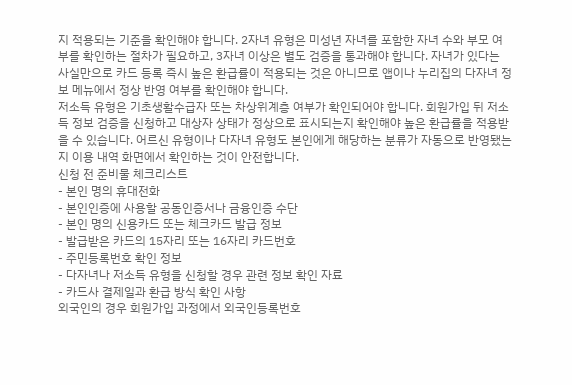지 적용되는 기준을 확인해야 합니다. 2자녀 유형은 미성년 자녀를 포함한 자녀 수와 부모 여부를 확인하는 절차가 필요하고, 3자녀 이상은 별도 검증을 통과해야 합니다. 자녀가 있다는 사실만으로 카드 등록 즉시 높은 환급률이 적용되는 것은 아니므로 앱이나 누리집의 다자녀 정보 메뉴에서 정상 반영 여부를 확인해야 합니다.
저소득 유형은 기초생활수급자 또는 차상위계층 여부가 확인되어야 합니다. 회원가입 뒤 저소득 정보 검증을 신청하고 대상자 상태가 정상으로 표시되는지 확인해야 높은 환급률을 적용받을 수 있습니다. 어르신 유형이나 다자녀 유형도 본인에게 해당하는 분류가 자동으로 반영됐는지 이용 내역 화면에서 확인하는 것이 안전합니다.
신청 전 준비물 체크리스트
- 본인 명의 휴대전화
- 본인인증에 사용할 공동인증서나 금융인증 수단
- 본인 명의 신용카드 또는 체크카드 발급 정보
- 발급받은 카드의 15자리 또는 16자리 카드번호
- 주민등록번호 확인 정보
- 다자녀나 저소득 유형을 신청할 경우 관련 정보 확인 자료
- 카드사 결제일과 환급 방식 확인 사항
외국인의 경우 회원가입 과정에서 외국인등록번호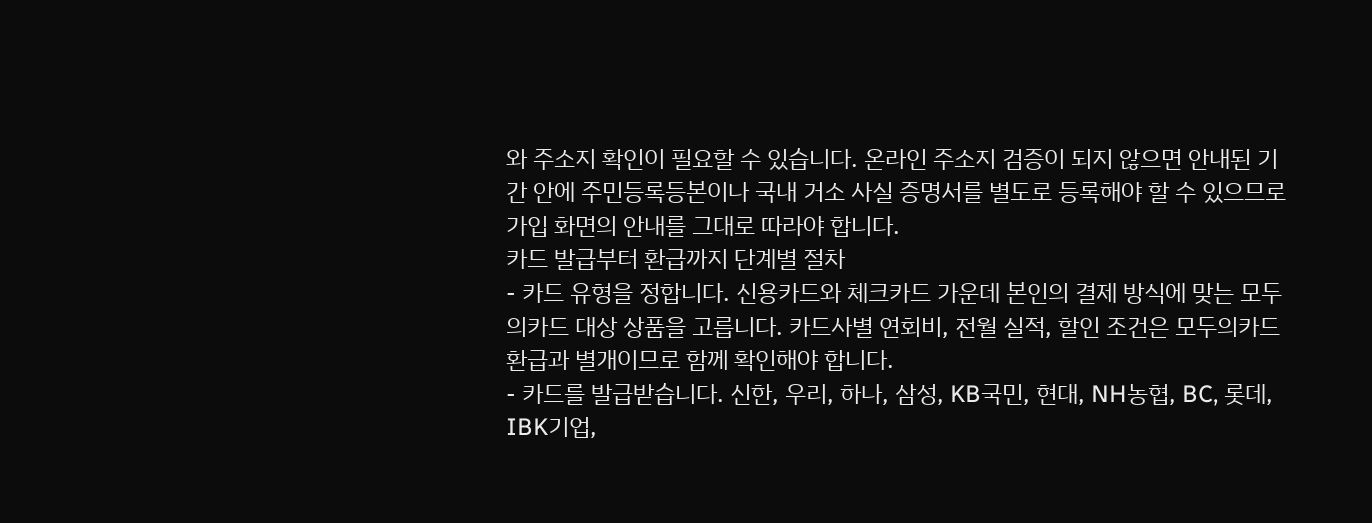와 주소지 확인이 필요할 수 있습니다. 온라인 주소지 검증이 되지 않으면 안내된 기간 안에 주민등록등본이나 국내 거소 사실 증명서를 별도로 등록해야 할 수 있으므로 가입 화면의 안내를 그대로 따라야 합니다.
카드 발급부터 환급까지 단계별 절차
- 카드 유형을 정합니다. 신용카드와 체크카드 가운데 본인의 결제 방식에 맞는 모두의카드 대상 상품을 고릅니다. 카드사별 연회비, 전월 실적, 할인 조건은 모두의카드 환급과 별개이므로 함께 확인해야 합니다.
- 카드를 발급받습니다. 신한, 우리, 하나, 삼성, KB국민, 현대, NH농협, BC, 롯데, IBK기업,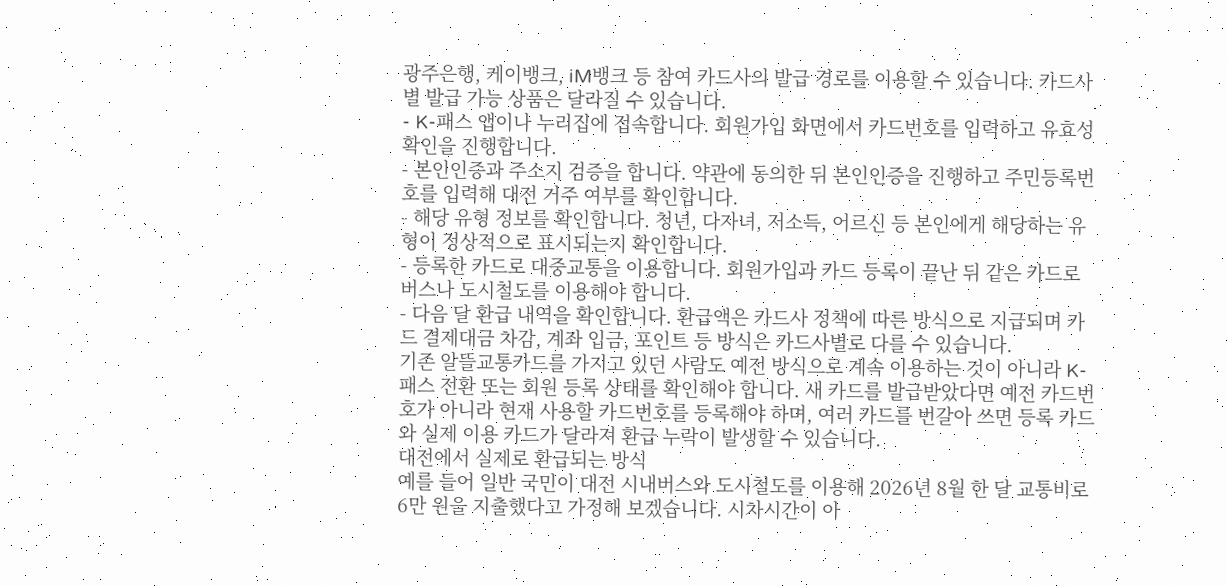광주은행, 케이뱅크, iM뱅크 등 참여 카드사의 발급 경로를 이용할 수 있습니다. 카드사별 발급 가능 상품은 달라질 수 있습니다.
- K-패스 앱이나 누리집에 접속합니다. 회원가입 화면에서 카드번호를 입력하고 유효성 확인을 진행합니다.
- 본인인증과 주소지 검증을 합니다. 약관에 동의한 뒤 본인인증을 진행하고 주민등록번호를 입력해 대전 거주 여부를 확인합니다.
- 해당 유형 정보를 확인합니다. 청년, 다자녀, 저소득, 어르신 등 본인에게 해당하는 유형이 정상적으로 표시되는지 확인합니다.
- 등록한 카드로 대중교통을 이용합니다. 회원가입과 카드 등록이 끝난 뒤 같은 카드로 버스나 도시철도를 이용해야 합니다.
- 다음 달 환급 내역을 확인합니다. 환급액은 카드사 정책에 따른 방식으로 지급되며 카드 결제대금 차감, 계좌 입금, 포인트 등 방식은 카드사별로 다를 수 있습니다.
기존 알뜰교통카드를 가지고 있던 사람도 예전 방식으로 계속 이용하는 것이 아니라 K-패스 전환 또는 회원 등록 상태를 확인해야 합니다. 새 카드를 발급받았다면 예전 카드번호가 아니라 현재 사용할 카드번호를 등록해야 하며, 여러 카드를 번갈아 쓰면 등록 카드와 실제 이용 카드가 달라져 환급 누락이 발생할 수 있습니다.
대전에서 실제로 환급되는 방식
예를 들어 일반 국민이 대전 시내버스와 도시철도를 이용해 2026년 8월 한 달 교통비로 6만 원을 지출했다고 가정해 보겠습니다. 시차시간이 아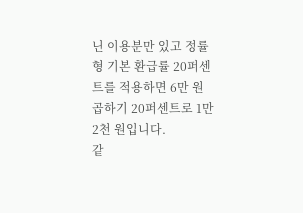닌 이용분만 있고 정률형 기본 환급률 20퍼센트를 적용하면 6만 원 곱하기 20퍼센트로 1만 2천 원입니다.
같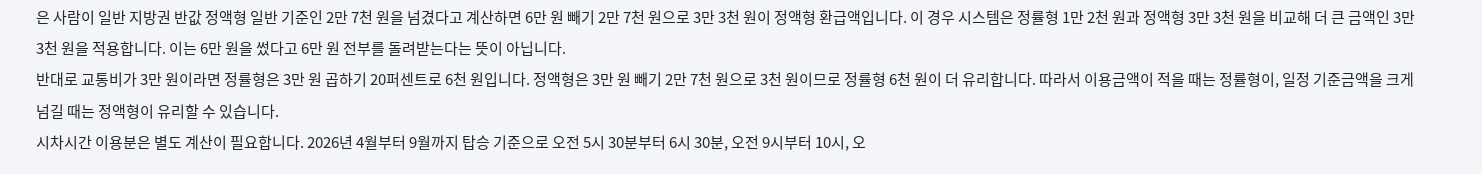은 사람이 일반 지방권 반값 정액형 일반 기준인 2만 7천 원을 넘겼다고 계산하면 6만 원 빼기 2만 7천 원으로 3만 3천 원이 정액형 환급액입니다. 이 경우 시스템은 정률형 1만 2천 원과 정액형 3만 3천 원을 비교해 더 큰 금액인 3만 3천 원을 적용합니다. 이는 6만 원을 썼다고 6만 원 전부를 돌려받는다는 뜻이 아닙니다.
반대로 교통비가 3만 원이라면 정률형은 3만 원 곱하기 20퍼센트로 6천 원입니다. 정액형은 3만 원 빼기 2만 7천 원으로 3천 원이므로 정률형 6천 원이 더 유리합니다. 따라서 이용금액이 적을 때는 정률형이, 일정 기준금액을 크게 넘길 때는 정액형이 유리할 수 있습니다.
시차시간 이용분은 별도 계산이 필요합니다. 2026년 4월부터 9월까지 탑승 기준으로 오전 5시 30분부터 6시 30분, 오전 9시부터 10시, 오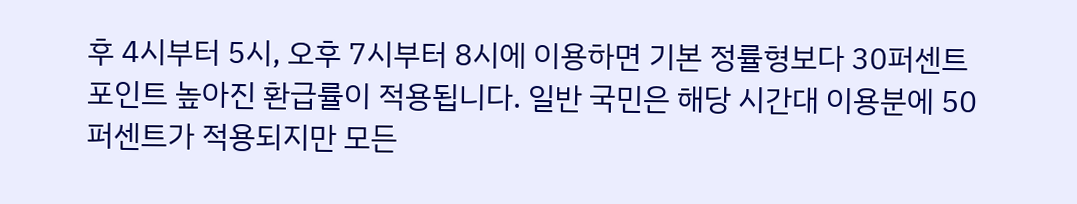후 4시부터 5시, 오후 7시부터 8시에 이용하면 기본 정률형보다 30퍼센트포인트 높아진 환급률이 적용됩니다. 일반 국민은 해당 시간대 이용분에 50퍼센트가 적용되지만 모든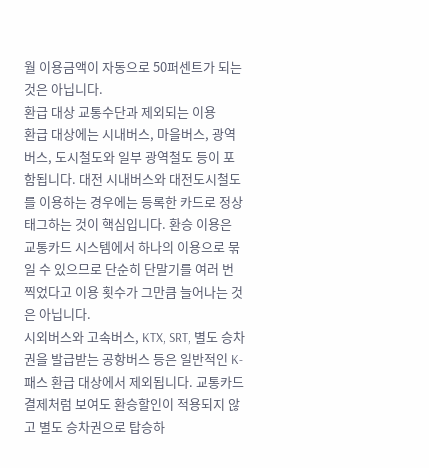월 이용금액이 자동으로 50퍼센트가 되는 것은 아닙니다.
환급 대상 교통수단과 제외되는 이용
환급 대상에는 시내버스, 마을버스, 광역버스, 도시철도와 일부 광역철도 등이 포함됩니다. 대전 시내버스와 대전도시철도를 이용하는 경우에는 등록한 카드로 정상 태그하는 것이 핵심입니다. 환승 이용은 교통카드 시스템에서 하나의 이용으로 묶일 수 있으므로 단순히 단말기를 여러 번 찍었다고 이용 횟수가 그만큼 늘어나는 것은 아닙니다.
시외버스와 고속버스, KTX, SRT, 별도 승차권을 발급받는 공항버스 등은 일반적인 K-패스 환급 대상에서 제외됩니다. 교통카드 결제처럼 보여도 환승할인이 적용되지 않고 별도 승차권으로 탑승하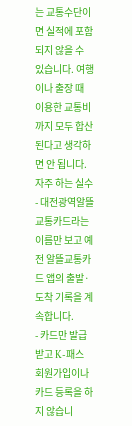는 교통수단이면 실적에 포함되지 않을 수 있습니다. 여행이나 출장 때 이용한 교통비까지 모두 합산된다고 생각하면 안 됩니다.
자주 하는 실수
- 대전광역알뜰교통카드라는 이름만 보고 예전 알뜰교통카드 앱의 출발·도착 기록을 계속합니다.
- 카드만 발급받고 K-패스 회원가입이나 카드 등록을 하지 않습니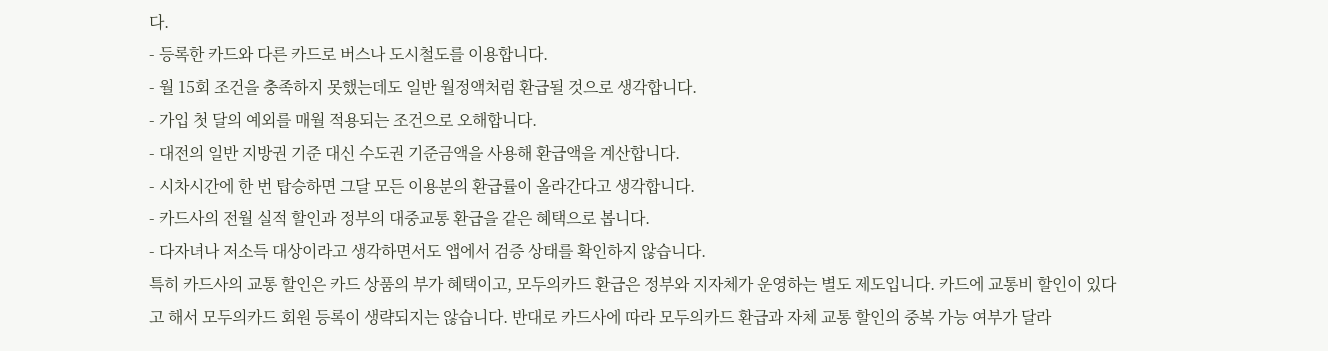다.
- 등록한 카드와 다른 카드로 버스나 도시철도를 이용합니다.
- 월 15회 조건을 충족하지 못했는데도 일반 월정액처럼 환급될 것으로 생각합니다.
- 가입 첫 달의 예외를 매월 적용되는 조건으로 오해합니다.
- 대전의 일반 지방권 기준 대신 수도권 기준금액을 사용해 환급액을 계산합니다.
- 시차시간에 한 번 탑승하면 그달 모든 이용분의 환급률이 올라간다고 생각합니다.
- 카드사의 전월 실적 할인과 정부의 대중교통 환급을 같은 혜택으로 봅니다.
- 다자녀나 저소득 대상이라고 생각하면서도 앱에서 검증 상태를 확인하지 않습니다.
특히 카드사의 교통 할인은 카드 상품의 부가 혜택이고, 모두의카드 환급은 정부와 지자체가 운영하는 별도 제도입니다. 카드에 교통비 할인이 있다고 해서 모두의카드 회원 등록이 생략되지는 않습니다. 반대로 카드사에 따라 모두의카드 환급과 자체 교통 할인의 중복 가능 여부가 달라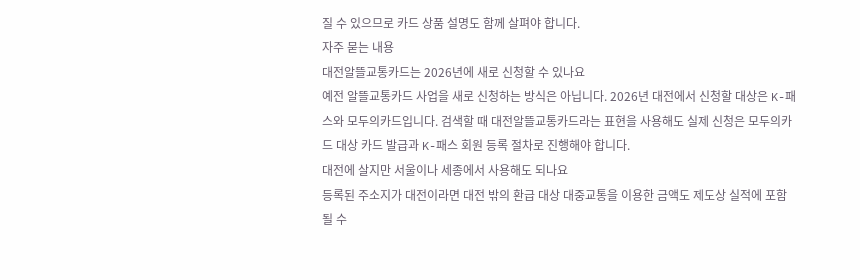질 수 있으므로 카드 상품 설명도 함께 살펴야 합니다.
자주 묻는 내용
대전알뜰교통카드는 2026년에 새로 신청할 수 있나요
예전 알뜰교통카드 사업을 새로 신청하는 방식은 아닙니다. 2026년 대전에서 신청할 대상은 K-패스와 모두의카드입니다. 검색할 때 대전알뜰교통카드라는 표현을 사용해도 실제 신청은 모두의카드 대상 카드 발급과 K-패스 회원 등록 절차로 진행해야 합니다.
대전에 살지만 서울이나 세종에서 사용해도 되나요
등록된 주소지가 대전이라면 대전 밖의 환급 대상 대중교통을 이용한 금액도 제도상 실적에 포함될 수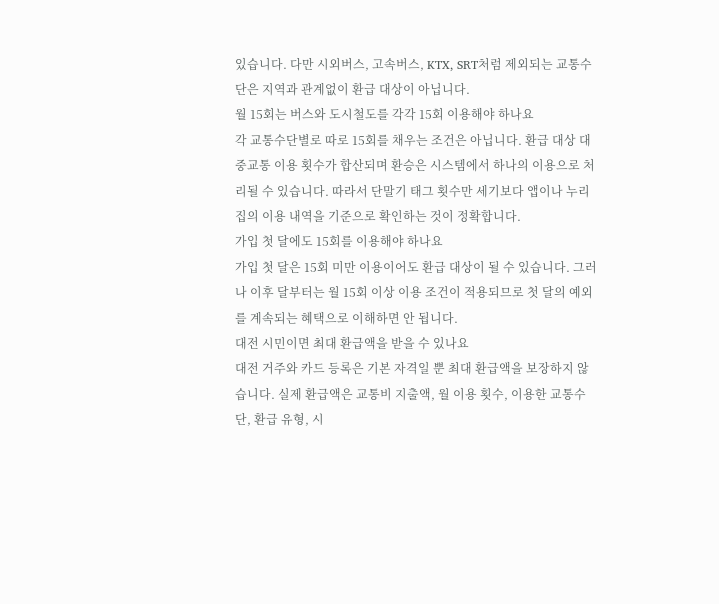있습니다. 다만 시외버스, 고속버스, KTX, SRT처럼 제외되는 교통수단은 지역과 관계없이 환급 대상이 아닙니다.
월 15회는 버스와 도시철도를 각각 15회 이용해야 하나요
각 교통수단별로 따로 15회를 채우는 조건은 아닙니다. 환급 대상 대중교통 이용 횟수가 합산되며 환승은 시스템에서 하나의 이용으로 처리될 수 있습니다. 따라서 단말기 태그 횟수만 세기보다 앱이나 누리집의 이용 내역을 기준으로 확인하는 것이 정확합니다.
가입 첫 달에도 15회를 이용해야 하나요
가입 첫 달은 15회 미만 이용이어도 환급 대상이 될 수 있습니다. 그러나 이후 달부터는 월 15회 이상 이용 조건이 적용되므로 첫 달의 예외를 계속되는 혜택으로 이해하면 안 됩니다.
대전 시민이면 최대 환급액을 받을 수 있나요
대전 거주와 카드 등록은 기본 자격일 뿐 최대 환급액을 보장하지 않습니다. 실제 환급액은 교통비 지출액, 월 이용 횟수, 이용한 교통수단, 환급 유형, 시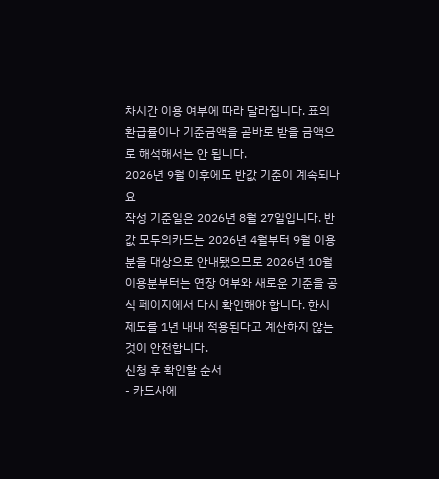차시간 이용 여부에 따라 달라집니다. 표의 환급률이나 기준금액을 곧바로 받을 금액으로 해석해서는 안 됩니다.
2026년 9월 이후에도 반값 기준이 계속되나요
작성 기준일은 2026년 8월 27일입니다. 반값 모두의카드는 2026년 4월부터 9월 이용분을 대상으로 안내됐으므로 2026년 10월 이용분부터는 연장 여부와 새로운 기준을 공식 페이지에서 다시 확인해야 합니다. 한시 제도를 1년 내내 적용된다고 계산하지 않는 것이 안전합니다.
신청 후 확인할 순서
- 카드사에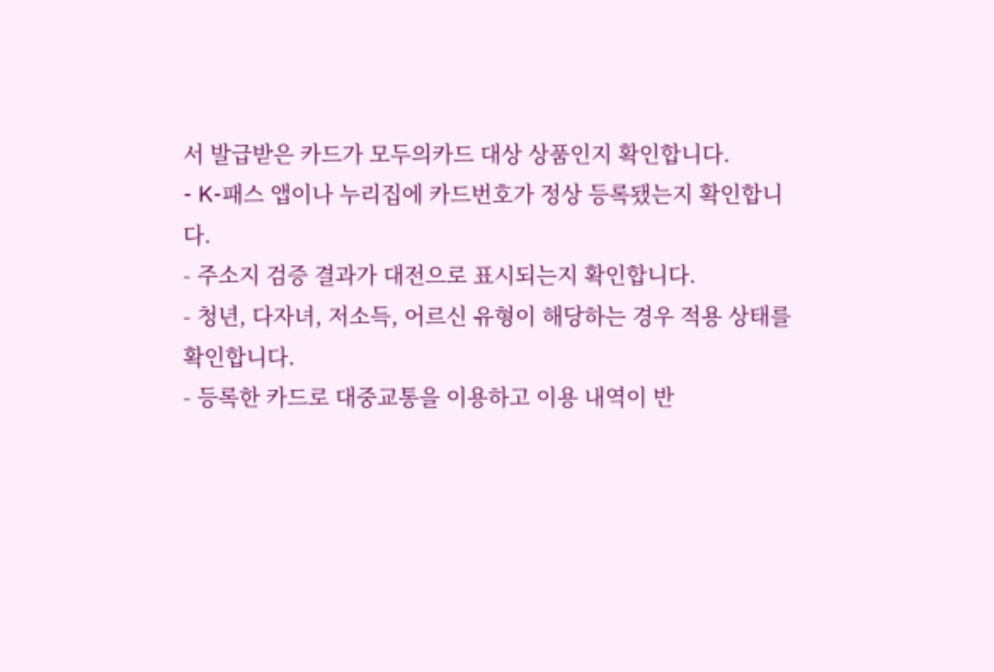서 발급받은 카드가 모두의카드 대상 상품인지 확인합니다.
- K-패스 앱이나 누리집에 카드번호가 정상 등록됐는지 확인합니다.
- 주소지 검증 결과가 대전으로 표시되는지 확인합니다.
- 청년, 다자녀, 저소득, 어르신 유형이 해당하는 경우 적용 상태를 확인합니다.
- 등록한 카드로 대중교통을 이용하고 이용 내역이 반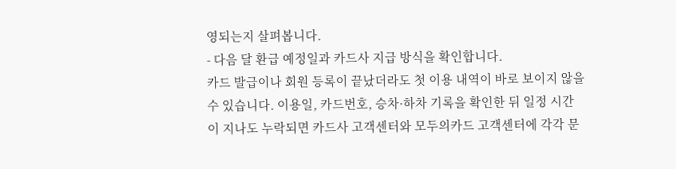영되는지 살펴봅니다.
- 다음 달 환급 예정일과 카드사 지급 방식을 확인합니다.
카드 발급이나 회원 등록이 끝났더라도 첫 이용 내역이 바로 보이지 않을 수 있습니다. 이용일, 카드번호, 승차·하차 기록을 확인한 뒤 일정 시간이 지나도 누락되면 카드사 고객센터와 모두의카드 고객센터에 각각 문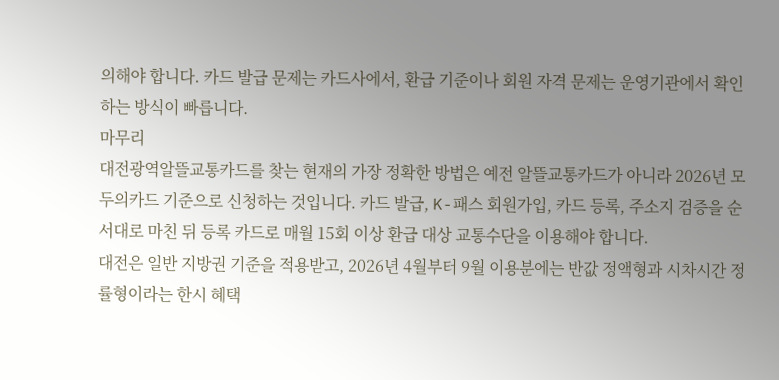의해야 합니다. 카드 발급 문제는 카드사에서, 환급 기준이나 회원 자격 문제는 운영기관에서 확인하는 방식이 빠릅니다.
마무리
대전광역알뜰교통카드를 찾는 현재의 가장 정확한 방법은 예전 알뜰교통카드가 아니라 2026년 모두의카드 기준으로 신청하는 것입니다. 카드 발급, K-패스 회원가입, 카드 등록, 주소지 검증을 순서대로 마친 뒤 등록 카드로 매월 15회 이상 환급 대상 교통수단을 이용해야 합니다.
대전은 일반 지방권 기준을 적용받고, 2026년 4월부터 9월 이용분에는 반값 정액형과 시차시간 정률형이라는 한시 혜택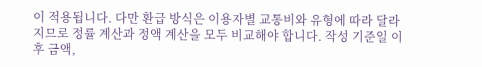이 적용됩니다. 다만 환급 방식은 이용자별 교통비와 유형에 따라 달라지므로 정률 계산과 정액 계산을 모두 비교해야 합니다. 작성 기준일 이후 금액,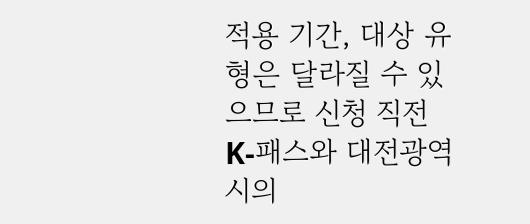적용 기간, 대상 유형은 달라질 수 있으므로 신청 직전 K-패스와 대전광역시의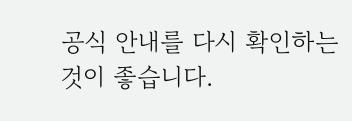공식 안내를 다시 확인하는 것이 좋습니다.